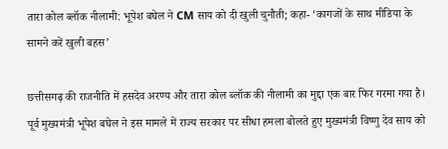तारा कोल ब्लॉक नीलामी: भूपेश बघेल ने CM साय को दी खुली चुनौती; कहा- ‘कागजों के साथ मीडिया के सामने करें खुली बहस’

छत्तीसगढ़ की राजनीति में हसदेव अरण्य और तारा कोल ब्लॉक की नीलामी का मुद्दा एक बार फिर गरमा गया है। पूर्व मुख्यमंत्री भूपेश बघेल ने इस मामले में राज्य सरकार पर सीधा हमला बोलते हुए मुख्यमंत्री विष्णु देव साय को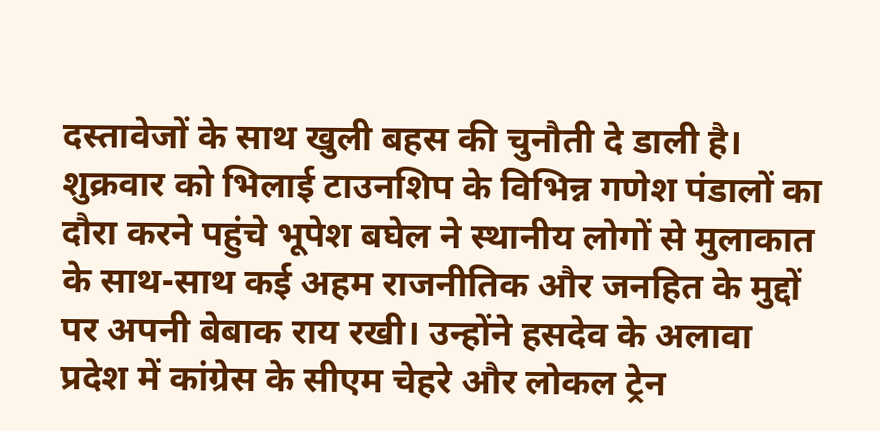दस्तावेजों के साथ खुली बहस की चुनौती दे डाली है।
शुक्रवार को भिलाई टाउनशिप के विभिन्न गणेश पंडालों का दौरा करने पहुंचे भूपेश बघेल ने स्थानीय लोगों से मुलाकात के साथ-साथ कई अहम राजनीतिक और जनहित के मुद्दों पर अपनी बेबाक राय रखी। उन्होंने हसदेव के अलावा प्रदेश में कांग्रेस के सीएम चेहरे और लोकल ट्रेन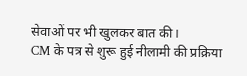सेवाओं पर भी खुलकर बात की।
CM के पत्र से शुरू हुई नीलामी की प्रक्रिया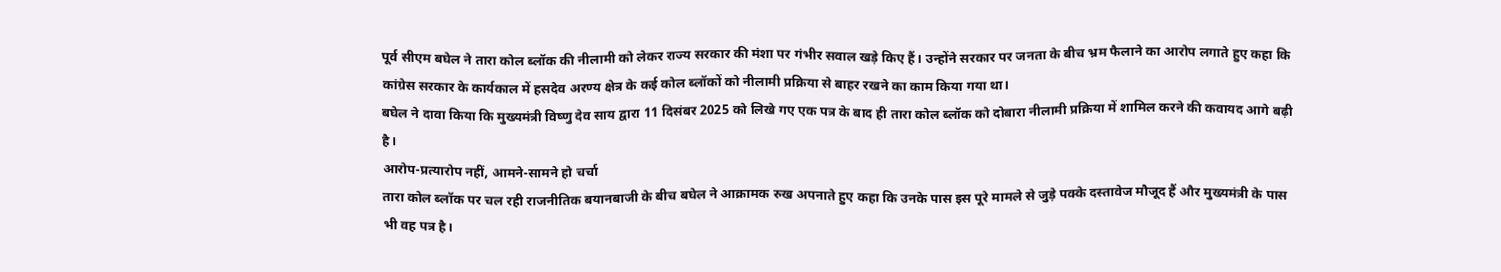पूर्व सीएम बघेल ने तारा कोल ब्लॉक की नीलामी को लेकर राज्य सरकार की मंशा पर गंभीर सवाल खड़े किए हैं। उन्होंने सरकार पर जनता के बीच भ्रम फैलाने का आरोप लगाते हुए कहा कि कांग्रेस सरकार के कार्यकाल में हसदेव अरण्य क्षेत्र के कई कोल ब्लॉकों को नीलामी प्रक्रिया से बाहर रखने का काम किया गया था।
बघेल ने दावा किया कि मुख्यमंत्री विष्णु देव साय द्वारा 11 दिसंबर 2025 को लिखे गए एक पत्र के बाद ही तारा कोल ब्लॉक को दोबारा नीलामी प्रक्रिया में शामिल करने की कवायद आगे बढ़ी है।
आरोप-प्रत्यारोप नहीं, आमने-सामने हो चर्चा
तारा कोल ब्लॉक पर चल रही राजनीतिक बयानबाजी के बीच बघेल ने आक्रामक रुख अपनाते हुए कहा कि उनके पास इस पूरे मामले से जुड़े पक्के दस्तावेज मौजूद हैं और मुख्यमंत्री के पास भी वह पत्र है।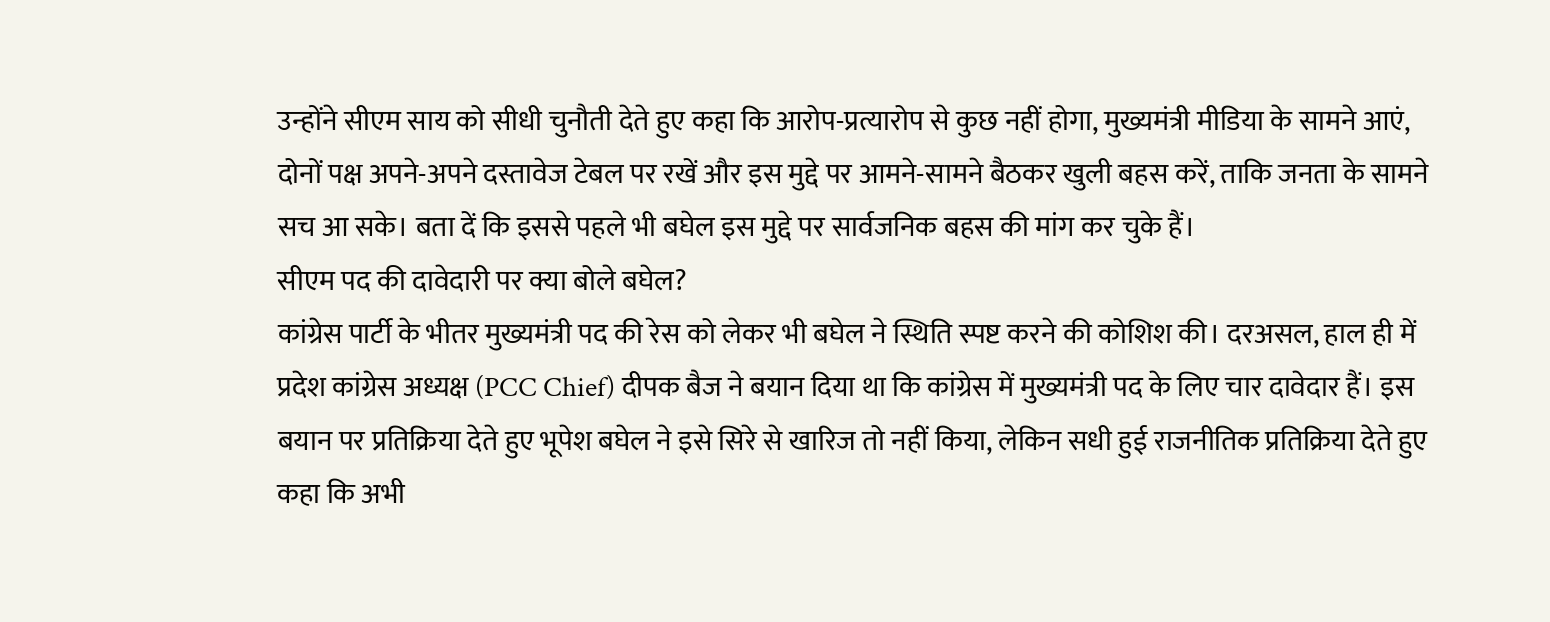उन्होंने सीएम साय को सीधी चुनौती देते हुए कहा कि आरोप-प्रत्यारोप से कुछ नहीं होगा, मुख्यमंत्री मीडिया के सामने आएं, दोनों पक्ष अपने-अपने दस्तावेज टेबल पर रखें और इस मुद्दे पर आमने-सामने बैठकर खुली बहस करें, ताकि जनता के सामने सच आ सके। बता दें कि इससे पहले भी बघेल इस मुद्दे पर सार्वजनिक बहस की मांग कर चुके हैं।
सीएम पद की दावेदारी पर क्या बोले बघेल?
कांग्रेस पार्टी के भीतर मुख्यमंत्री पद की रेस को लेकर भी बघेल ने स्थिति स्पष्ट करने की कोशिश की। दरअसल, हाल ही में प्रदेश कांग्रेस अध्यक्ष (PCC Chief) दीपक बैज ने बयान दिया था कि कांग्रेस में मुख्यमंत्री पद के लिए चार दावेदार हैं। इस बयान पर प्रतिक्रिया देते हुए भूपेश बघेल ने इसे सिरे से खारिज तो नहीं किया, लेकिन सधी हुई राजनीतिक प्रतिक्रिया देते हुए कहा कि अभी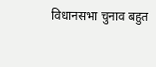विधानसभा चुनाव बहुत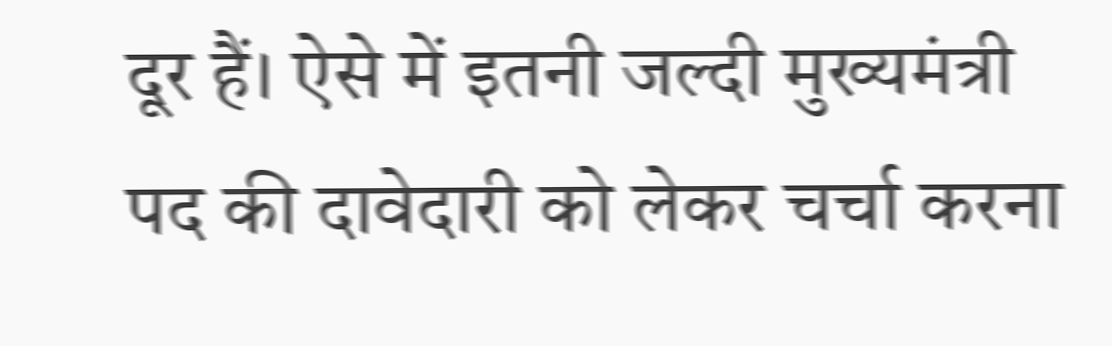दूर हैं। ऐसे में इतनी जल्दी मुख्यमंत्री पद की दावेदारी को लेकर चर्चा करना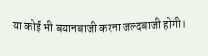या कोई भी बयानबाजी करना जल्दबाजी होगी।